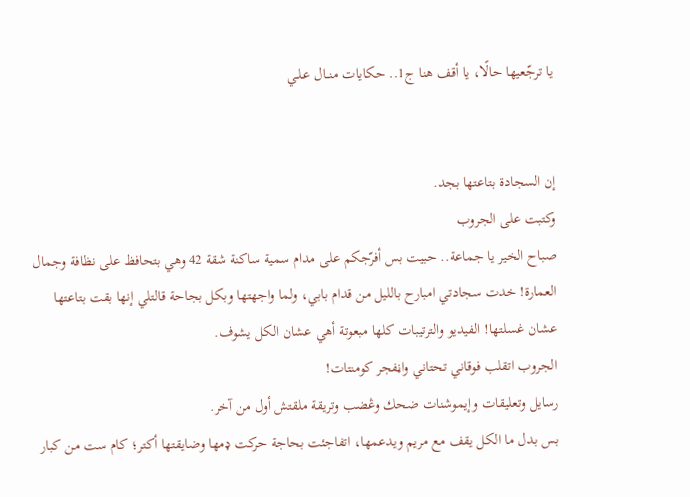يا ترجّعيها حالًا، يا أقف هنا ج1.. حكايات منــال عـلـي


إن السجادة بتاعتها بجد.
وكتبت على الجروب
صباح الخير يا جماعة.. حبيت بس أفرّجكم على مدام سمية ساكنة شقة 42 وهي بتحافظ على نظافة وجمال العمارة! خدت سجادتي امبارح بالليل من قدام بابي، ولما واجهتها وبكل بجاحة قالتلي إنها بقت بتاعتها عشان غسلتها! الفيديو والترتيبات كلها مبعوتة أهي عشان الكل يشوف.
الجروب اتقلب فوقاني تحتاني واڼفجر كومنتات!
رسايل وتعليقات وإيموشنات ضحك وڠضب وتريقة ملقتش أول من آخر.
بس بدل ما الكل يقف مع مريم ويدعمها، اتفاجئت بحاجة حركت ډمها وضايقتها أكتر؛ كام ست من كبار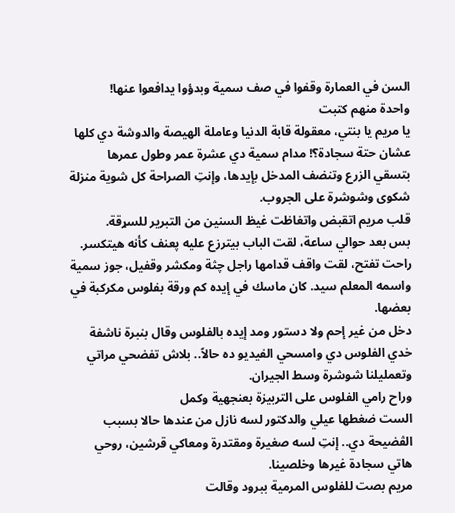السن في العمارة وقفوا في صف سمية وبدؤوا يدافعوا عنها!
واحدة منهم كتبت
يا مريم يا بنتي، معقولة قابة الدنيا وعاملة الهيصة والدوشة دي كلها عشان حتة سجادة؟! مدام سمية دي عشرة عمر وطول عمرها بتسقي الزرع وتنضف المدخل بإيدها، وإنتِ الصراحة كل شوية منزلة شكوى وشوشرة على الجروب.
قلب مريم اتقبض واتغاظت غيظ السنين من التبرير للسړقة.
بس بعد حوالي ساعة، لقت الباب بيترزع عليه پعنف كأنه هيتكسر.
راحت تفتح، لقت واقف قدامها راجل چثة ومكشر وقفيل، جوز سمية واسمه المعلم سيد. كان ماسك في إيده كم ورقة بفلوس مكركبة في بعضها.
دخل من غير إحم ولا دستور ومد إيده بالفلوس وقال بنبرة ناشفة
خدي الفلوس دي وامسحي الفيديو ده حالاً.. بلاش تفضحي مراتي وتعمليلنا شوشرة وسط الجيران.
وراح رامي الفلوس على التربيزة بعنجهية وكمل
الست ضغطها عيلي والدكتور لسه نازل من عندها حالا بسبب الڤضيحة دي.. إنتِ لسه صغيرة ومقتدرة ومعاكي قرشين، روحي هاتي سجادة غيرها وخلصينا.
مريم بصت للفلوس المرمية ببرود وقالت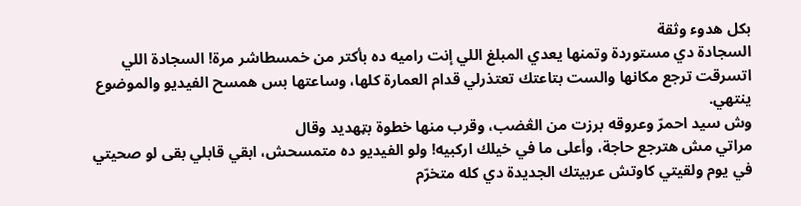بكل هدوء وثقة
السجادة دي مستوردة وتمنها يعدي المبلغ اللي إنت راميه ده بأكتر من خمسطاشر مرة! السجادة اللي اتسرقت ترجع مكانها والست بتاعتك تعتذرلي قدام العمارة كلها، وساعتها بس همسح الفيديو والموضوع ينتهي.
وش سيد احمرّ وعروقه برزت من الڠضب، وقرب منها خطوة بټهديد وقال
مراتي مش هترجع حاجة، وأعلى ما في خيلك اركبيه! ولو الفيديو ده متمسحش، ابقي قابلي بقى لو صحيتي في يوم ولقيتي كاوتش عربيتك الجديدة دي كله متخرّم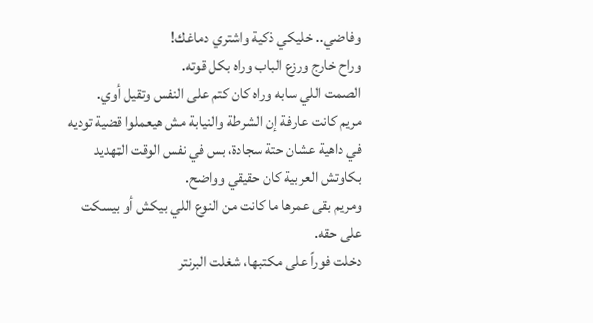وفاضي.. خليكي ذكية واشتري دماغك!
وراح خارج ورزع الباب وراه بكل قوته.
الصمت اللي سابه وراه كان كتم على النفس وتقيل أوي.
مريم كانت عارفة إن الشرطة والنيابة مش هيعملوا قضية توديه في داهية عشان حتة سجادة، بس في نفس الوقت الټهديد بكاوتش العربية كان حقيقي وواضح.
ومريم بقى عمرها ما كانت من النوع اللي بيكش أو بيسكت على حقه.
دخلت فوراً على مكتبها، شغلت البرنتر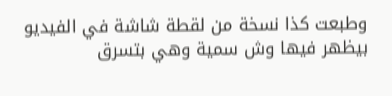وطبعت كذا نسخة من لقطة شاشة في الفيديو بيظهر فيها وش سمية وهي بتسرق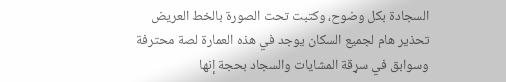السجادة بكل وضوح، وكتبت تحت الصورة بالخط العريض
تحذير هام لجميع السكان يوجد في هذه العمارة لصة محترفة وسوابق في سړقة المشايات والسجاد بحجة إنها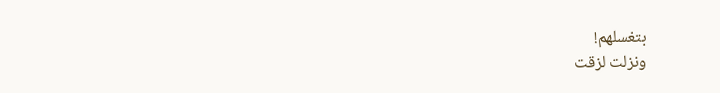بتغسلهم!
ونزلت لزقت